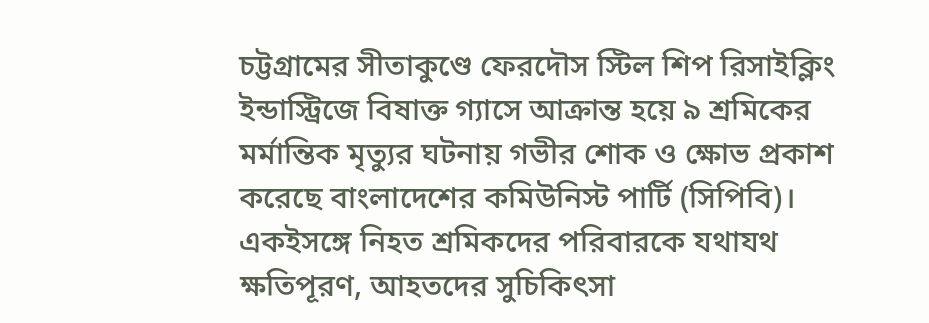চট্টগ্রামের সীতাকুণ্ডে ফেরদৌস স্টিল শিপ রিসাইক্লিং ইন্ডাস্ট্রিজে বিষাক্ত গ্যাসে আক্রান্ত হয়ে ৯ শ্রমিকের মর্মান্তিক মৃত্যুর ঘটনায় গভীর শোক ও ক্ষোভ প্রকাশ করেছে বাংলাদেশের কমিউনিস্ট পার্টি (সিপিবি)। একইসঙ্গে নিহত শ্রমিকদের পরিবারকে যথাযথ ক্ষতিপূরণ, আহতদের সুচিকিৎসা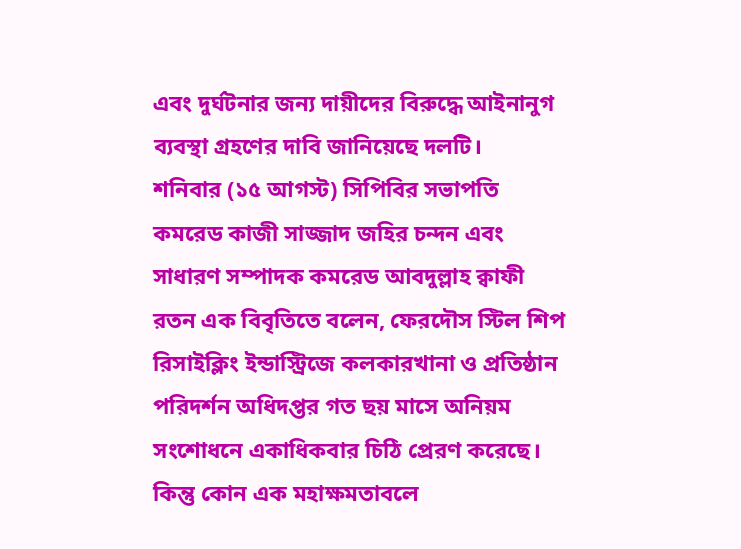এবং দুর্ঘটনার জন্য দায়ীদের বিরুদ্ধে আইনানুগ ব্যবস্থা গ্রহণের দাবি জানিয়েছে দলটি।
শনিবার (১৫ আগস্ট) সিপিবির সভাপতি কমরেড কাজী সাজ্জাদ জহির চন্দন এবং সাধারণ সম্পাদক কমরেড আবদুল্লাহ ক্বাফী রতন এক বিবৃতিতে বলেন, ফেরদৌস স্টিল শিপ রিসাইক্লিং ইন্ডাস্ট্রিজে কলকারখানা ও প্রতিষ্ঠান পরিদর্শন অধিদপ্তর গত ছয় মাসে অনিয়ম সংশোধনে একাধিকবার চিঠি প্রেরণ করেছে। কিন্তু কোন এক মহাক্ষমতাবলে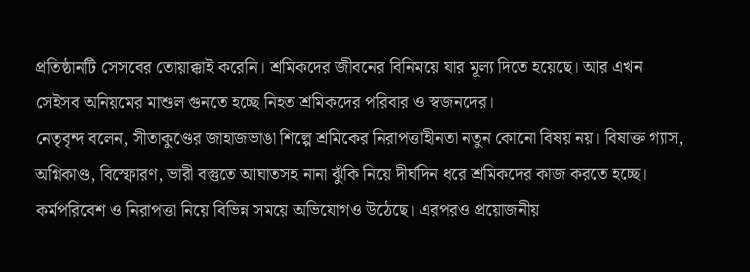প্রতিষ্ঠানটি সেসবের তোয়াক্কাই করেনি। শ্রমিকদের জীবনের বিনিময়ে যার মূল্য দিতে হয়েছে। আর এখন সেইসব অনিয়মের মাশুল গুনতে হচ্ছে নিহত শ্রমিকদের পরিবার ও স্বজনদের।
নেতৃবৃন্দ বলেন, সীতাকুণ্ডের জাহাজভাঙা শিল্পে শ্রমিকের নিরাপত্তাহীনতা নতুন কোনো বিষয় নয়। বিষাক্ত গ্যাস, অগ্নিকাণ্ড, বিস্ফোরণ, ভারী বস্তুতে আঘাতসহ নানা ঝুঁকি নিয়ে দীর্ঘদিন ধরে শ্রমিকদের কাজ করতে হচ্ছে। কর্মপরিবেশ ও নিরাপত্তা নিয়ে বিভিন্ন সময়ে অভিযোগও উঠেছে। এরপরও প্রয়োজনীয়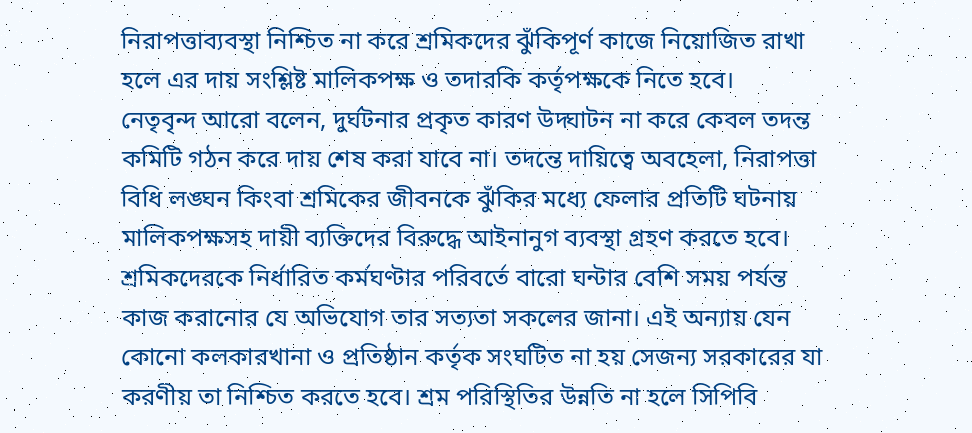নিরাপত্তাব্যবস্থা নিশ্চিত না করে শ্রমিকদের ঝুঁকিপূর্ণ কাজে নিয়োজিত রাখা হলে এর দায় সংশ্লিষ্ট মালিকপক্ষ ও তদারকি কর্তৃপক্ষকে নিতে হবে।
নেতৃবৃন্দ আরো বলেন, দুর্ঘটনার প্রকৃত কারণ উদ্ঘাটন না করে কেবল তদন্ত কমিটি গঠন করে দায় শেষ করা যাবে না। তদন্তে দায়িত্বে অবহেলা, নিরাপত্তা বিধি লঙ্ঘন কিংবা শ্রমিকের জীবনকে ঝুঁকির মধ্যে ফেলার প্রতিটি ঘটনায় মালিকপক্ষসহ দায়ী ব্যক্তিদের বিরুদ্ধে আইনানুগ ব্যবস্থা গ্রহণ করতে হবে। শ্রমিকদেরকে নির্ধারিত কর্মঘণ্টার পরিবর্তে বারো ঘন্টার বেশি সময় পর্যন্ত কাজ করানোর যে অভিযোগ তার সত্যতা সকলের জানা। এই অন্যায় যেন কোনো কলকারখানা ও প্রতিষ্ঠান কর্তৃক সংঘটিত না হয় সেজন্য সরকারের যা করণীয় তা নিশ্চিত করতে হবে। শ্রম পরিস্থিতির উন্নতি না হলে সিপিবি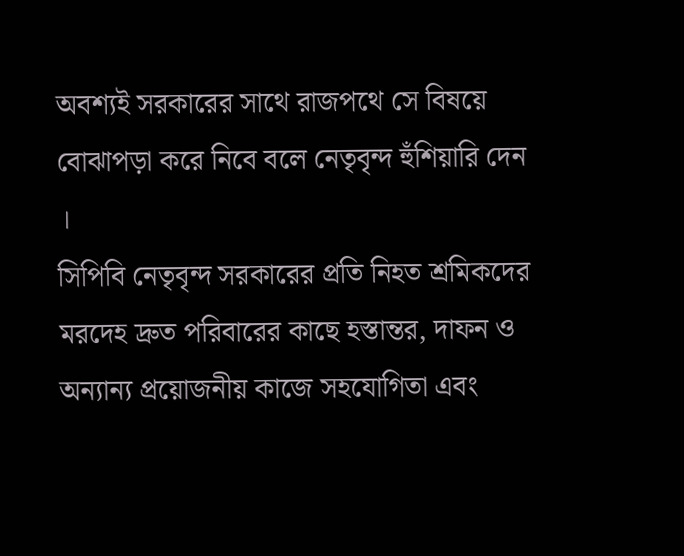অবশ্যই সরকারের সাথে রাজপথে সে বিষয়ে বোঝাপড়া করে নিবে বলে নেতৃবৃন্দ হুঁশিয়ারি দেন ।
সিপিবি নেতৃবৃন্দ সরকারের প্রতি নিহত শ্রমিকদের মরদেহ দ্রুত পরিবারের কাছে হস্তান্তর, দাফন ও অন্যান্য প্রয়োজনীয় কাজে সহযোগিতা এবং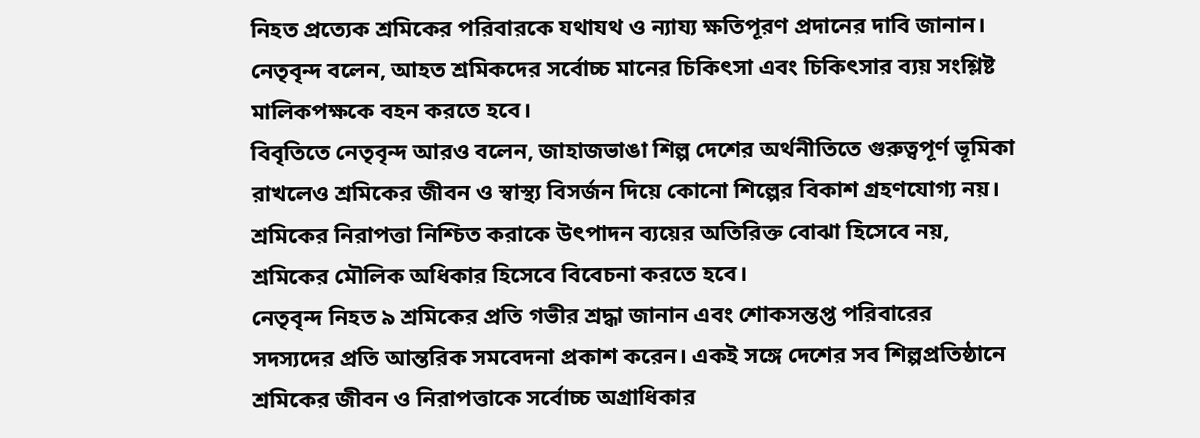নিহত প্রত্যেক শ্রমিকের পরিবারকে যথাযথ ও ন্যায্য ক্ষতিপূরণ প্রদানের দাবি জানান। নেতৃবৃন্দ বলেন, আহত শ্রমিকদের সর্বোচ্চ মানের চিকিৎসা এবং চিকিৎসার ব্যয় সংশ্লিষ্ট মালিকপক্ষকে বহন করতে হবে।
বিবৃতিতে নেতৃবৃন্দ আরও বলেন, জাহাজভাঙা শিল্প দেশের অর্থনীতিতে গুরুত্বপূর্ণ ভূমিকা রাখলেও শ্রমিকের জীবন ও স্বাস্থ্য বিসর্জন দিয়ে কোনো শিল্পের বিকাশ গ্রহণযোগ্য নয়। শ্রমিকের নিরাপত্তা নিশ্চিত করাকে উৎপাদন ব্যয়ের অতিরিক্ত বোঝা হিসেবে নয়, শ্রমিকের মৌলিক অধিকার হিসেবে বিবেচনা করতে হবে।
নেতৃবৃন্দ নিহত ৯ শ্রমিকের প্রতি গভীর শ্রদ্ধা জানান এবং শোকসন্তপ্ত পরিবারের সদস্যদের প্রতি আন্তরিক সমবেদনা প্রকাশ করেন। একই সঙ্গে দেশের সব শিল্পপ্রতিষ্ঠানে শ্রমিকের জীবন ও নিরাপত্তাকে সর্বোচ্চ অগ্রাধিকার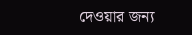দেওয়ার জন্য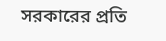সরকারের প্রতি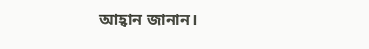আহ্বান জানান।